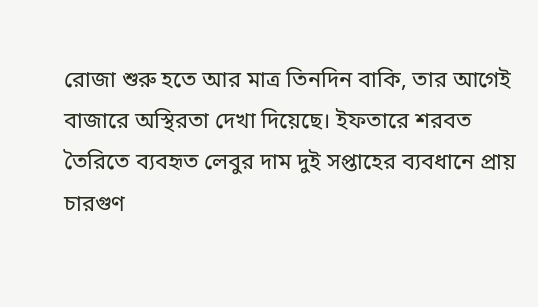রোজা শুরু হতে আর মাত্র তিনদিন বাকি, তার আগেই বাজারে অস্থিরতা দেখা দিয়েছে। ইফতারে শরবত তৈরিতে ব্যবহৃত লেবুর দাম দুই সপ্তাহের ব্যবধানে প্রায় চারগুণ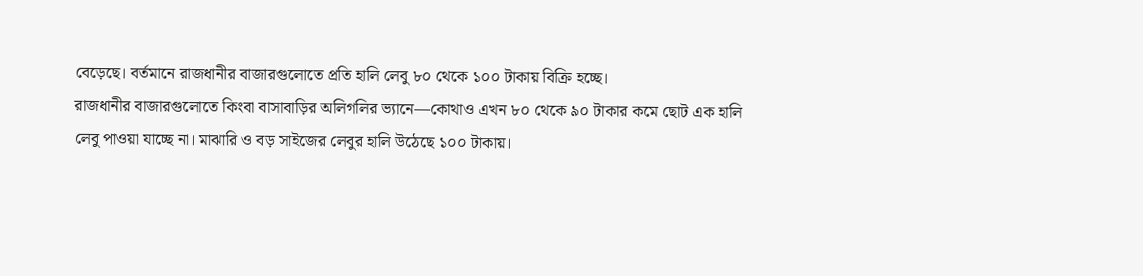বেড়েছে। বর্তমানে রাজধানীর বাজারগুলোতে প্রতি হালি লেবু ৮০ থেকে ১০০ টাকায় বিক্রি হচ্ছে।
রাজধানীর বাজারগুলোতে কিংবা বাসাবাড়ির অলিগলির ভ্যানে—কোথাও এখন ৮০ থেকে ৯০ টাকার কমে ছোট এক হালি লেবু পাওয়া যাচ্ছে না। মাঝারি ও বড় সাইজের লেবুর হালি উঠেছে ১০০ টাকায়।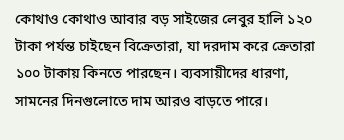কোথাও কোথাও আবার বড় সাইজের লেবুর হালি ১২০ টাকা পর্যন্ত চাইছেন বিক্রেতারা, যা দরদাম করে ক্রেতারা ১০০ টাকায় কিনতে পারছেন। ব্যবসায়ীদের ধারণা, সামনের দিনগুলোতে দাম আরও বাড়তে পারে।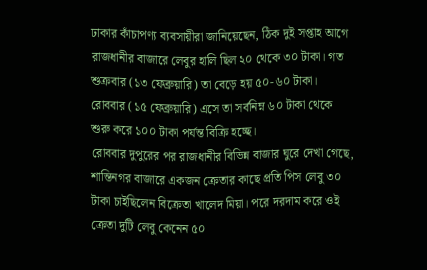ঢাকার কাঁচাপণ্য ব্যবসায়ীরা জানিয়েছেন, ঠিক দুই সপ্তাহ আগে রাজধানীর বাজারে লেবুর হালি ছিল ২০ থেকে ৩০ টাকা। গত শুক্রবার (১৩ ফেব্রুয়ারি) তা বেড়ে হয় ৫০-৬০ টাকা। রোববার (১৫ ফেব্রুয়ারি) এসে তা সর্বনিম্ন ৬০ টাকা থেকে শুরু করে ১০০ টাকা পর্যন্ত বিক্রি হচ্ছে।
রোববার দুপুরের পর রাজধানীর বিভিন্ন বাজার ঘুরে দেখা গেছে, শান্তিনগর বাজারে একজন ক্রেতার কাছে প্রতি পিস লেবু ৩০ টাকা চাইছিলেন বিক্রেতা খালেদ মিয়া। পরে দরদাম করে ওই ক্রেতা দুটি লেবু কেনেন ৫০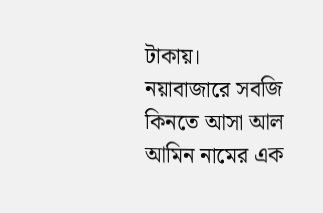টাকায়।
নয়াবাজারে সবজি কিনতে আসা আল আমিন নামের এক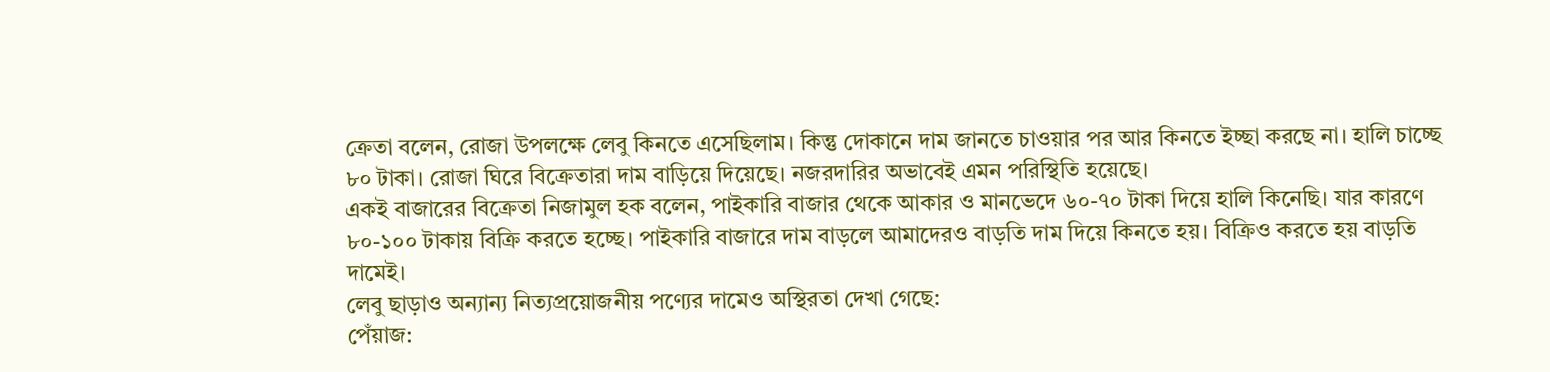ক্রেতা বলেন, রোজা উপলক্ষে লেবু কিনতে এসেছিলাম। কিন্তু দোকানে দাম জানতে চাওয়ার পর আর কিনতে ইচ্ছা করছে না। হালি চাচ্ছে ৮০ টাকা। রোজা ঘিরে বিক্রেতারা দাম বাড়িয়ে দিয়েছে। নজরদারির অভাবেই এমন পরিস্থিতি হয়েছে।
একই বাজারের বিক্রেতা নিজামুল হক বলেন, পাইকারি বাজার থেকে আকার ও মানভেদে ৬০-৭০ টাকা দিয়ে হালি কিনেছি। যার কারণে ৮০-১০০ টাকায় বিক্রি করতে হচ্ছে। পাইকারি বাজারে দাম বাড়লে আমাদেরও বাড়তি দাম দিয়ে কিনতে হয়। বিক্রিও করতে হয় বাড়তি দামেই।
লেবু ছাড়াও অন্যান্য নিত্যপ্রয়োজনীয় পণ্যের দামেও অস্থিরতা দেখা গেছে:
পেঁয়াজ: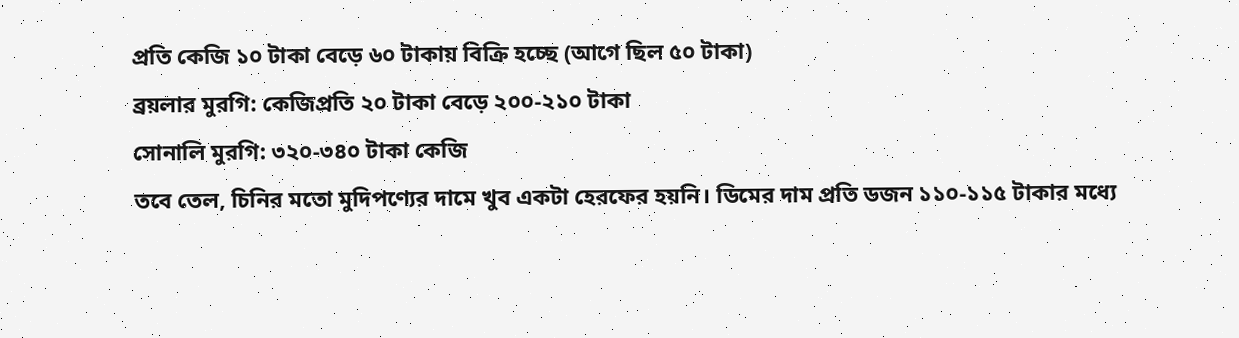প্রতি কেজি ১০ টাকা বেড়ে ৬০ টাকায় বিক্রি হচ্ছে (আগে ছিল ৫০ টাকা)
ব্রয়লার মুরগি: কেজিপ্রতি ২০ টাকা বেড়ে ২০০-২১০ টাকা
সোনালি মুরগি: ৩২০-৩৪০ টাকা কেজি
তবে তেল, চিনির মতো মুদিপণ্যের দামে খুব একটা হেরফের হয়নি। ডিমের দাম প্রতি ডজন ১১০-১১৫ টাকার মধ্যে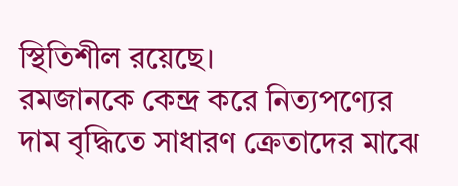স্থিতিশীল রয়েছে।
রমজানকে কেন্দ্র করে নিত্যপণ্যের দাম বৃদ্ধিতে সাধারণ ক্রেতাদের মাঝে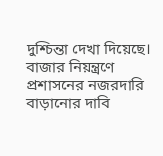দুশ্চিন্তা দেখা দিয়েছে। বাজার নিয়ন্ত্রণে প্রশাসনের নজরদারি বাড়ানোর দাবি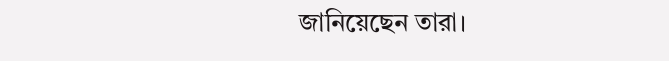জানিয়েছেন তারা।